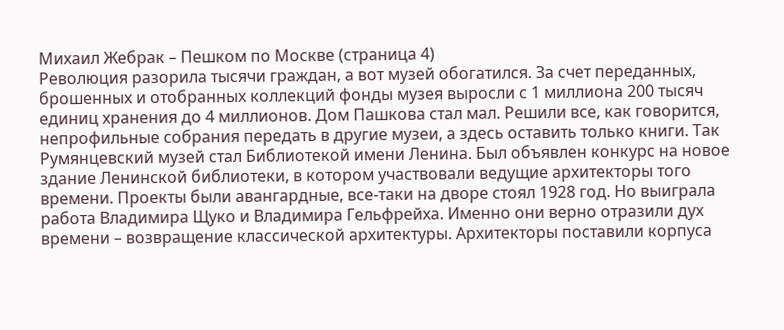Михаил Жебрак – Пешком по Москве (страница 4)
Революция разорила тысячи граждан, а вот музей обогатился. За счет переданных, брошенных и отобранных коллекций фонды музея выросли с 1 миллиона 200 тысяч единиц хранения до 4 миллионов. Дом Пашкова стал мал. Решили все, как говорится, непрофильные собрания передать в другие музеи, а здесь оставить только книги. Так Румянцевский музей стал Библиотекой имени Ленина. Был объявлен конкурс на новое здание Ленинской библиотеки, в котором участвовали ведущие архитекторы того времени. Проекты были авангардные, все-таки на дворе стоял 1928 год. Но выиграла работа Владимира Щуко и Владимира Гельфрейха. Именно они верно отразили дух времени – возвращение классической архитектуры. Архитекторы поставили корпуса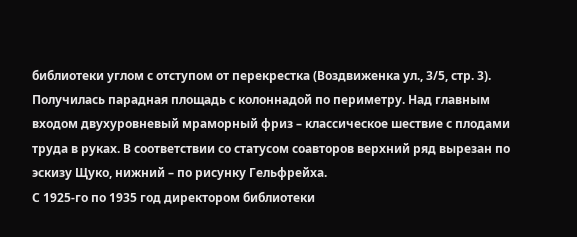библиотеки углом с отступом от перекрестка (Воздвиженка ул., 3/5, стр. 3). Получилась парадная площадь с колоннадой по периметру. Над главным входом двухуровневый мраморный фриз – классическое шествие с плодами труда в руках. В соответствии со статусом соавторов верхний ряд вырезан по эскизу Щуко, нижний – по рисунку Гельфрейха.
С 1925-го по 1935 год директором библиотеки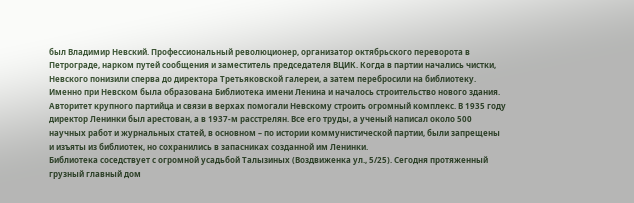был Владимир Невский. Профессиональный революционер, организатор октябрьского переворота в Петрограде, нарком путей сообщения и заместитель председателя ВЦИК. Когда в партии начались чистки, Невского понизили сперва до директора Третьяковской галереи, а затем перебросили на библиотеку. Именно при Невском была образована Библиотека имени Ленина и началось строительство нового здания. Авторитет крупного партийца и связи в верхах помогали Невскому строить огромный комплекс. В 1935 году директор Ленинки был арестован, а в 1937-м расстрелян. Все его труды, а ученый написал около 500 научных работ и журнальных статей, в основном – по истории коммунистической партии, были запрещены и изъяты из библиотек, но сохранились в запасниках созданной им Ленинки.
Библиотека соседствует с огромной усадьбой Талызиных (Воздвиженка ул., 5/25). Сегодня протяженный грузный главный дом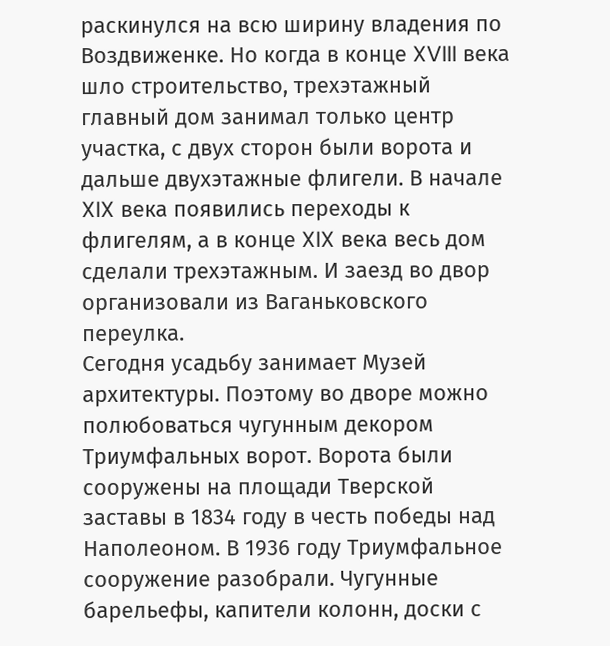раскинулся на всю ширину владения по Воздвиженке. Но когда в конце XVIII века шло строительство, трехэтажный главный дом занимал только центр участка, с двух сторон были ворота и дальше двухэтажные флигели. В начале XIX века появились переходы к флигелям, а в конце XIX века весь дом сделали трехэтажным. И заезд во двор организовали из Ваганьковского переулка.
Сегодня усадьбу занимает Музей архитектуры. Поэтому во дворе можно полюбоваться чугунным декором Триумфальных ворот. Ворота были сооружены на площади Тверской заставы в 1834 году в честь победы над Наполеоном. В 1936 году Триумфальное сооружение разобрали. Чугунные барельефы, капители колонн, доски с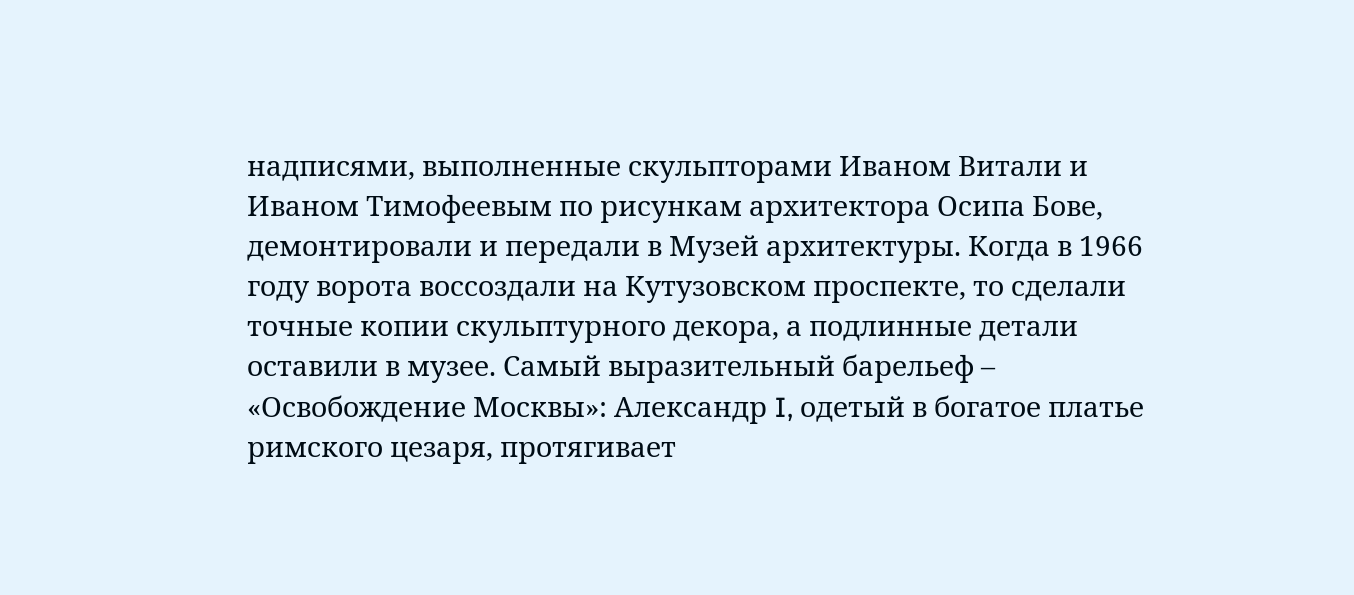надписями, выполненные скульпторами Иваном Витали и Иваном Тимофеевым по рисункам архитектора Осипа Бове, демонтировали и передали в Музей архитектуры. Когда в 1966 году ворота воссоздали на Кутузовском проспекте, то сделали точные копии скульптурного декора, а подлинные детали оставили в музее. Самый выразительный барельеф – «Освобождение Москвы»: Александр I, одетый в богатое платье римского цезаря, протягивает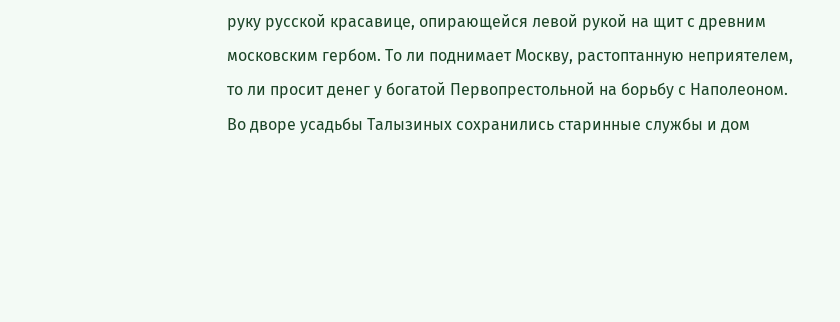руку русской красавице, опирающейся левой рукой на щит с древним московским гербом. То ли поднимает Москву, растоптанную неприятелем, то ли просит денег у богатой Первопрестольной на борьбу с Наполеоном.
Во дворе усадьбы Талызиных сохранились старинные службы и дом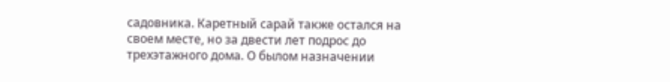садовника. Каретный сарай также остался на своем месте, но за двести лет подрос до трехэтажного дома. О былом назначении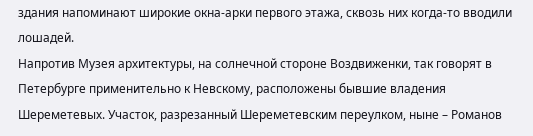здания напоминают широкие окна-арки первого этажа, сквозь них когда-то вводили лошадей.
Напротив Музея архитектуры, на солнечной стороне Воздвиженки, так говорят в Петербурге применительно к Невскому, расположены бывшие владения Шереметевых. Участок, разрезанный Шереметевским переулком, ныне – Романов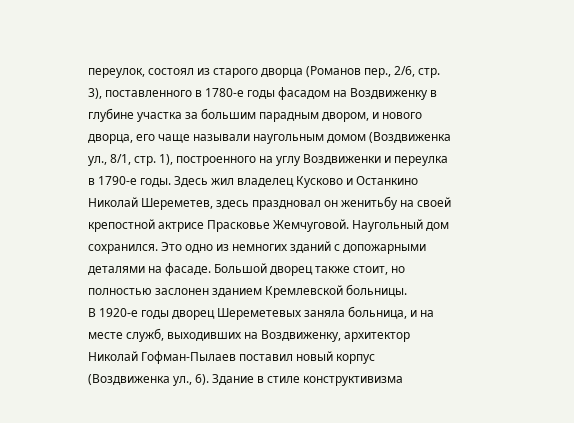переулок, состоял из старого дворца (Романов пер., 2/6, стр. 3), поставленного в 1780-е годы фасадом на Воздвиженку в глубине участка за большим парадным двором, и нового дворца, его чаще называли наугольным домом (Воздвиженка ул., 8/1, стр. 1), построенного на углу Воздвиженки и переулка в 1790-е годы. Здесь жил владелец Кусково и Останкино Николай Шереметев, здесь праздновал он женитьбу на своей крепостной актрисе Прасковье Жемчуговой. Наугольный дом сохранился. Это одно из немногих зданий с допожарными деталями на фасаде. Большой дворец также стоит, но полностью заслонен зданием Кремлевской больницы.
В 1920-е годы дворец Шереметевых заняла больница, и на месте служб, выходивших на Воздвиженку, архитектор Николай Гофман-Пылаев поставил новый корпус (Воздвиженка ул., 6). Здание в стиле конструктивизма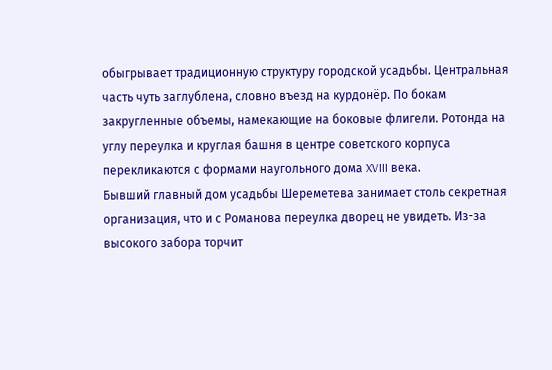обыгрывает традиционную структуру городской усадьбы. Центральная часть чуть заглублена, словно въезд на курдонёр. По бокам закругленные объемы, намекающие на боковые флигели. Ротонда на углу переулка и круглая башня в центре советского корпуса перекликаются с формами наугольного дома XVIII века.
Бывший главный дом усадьбы Шереметева занимает столь секретная организация, что и с Романова переулка дворец не увидеть. Из-за высокого забора торчит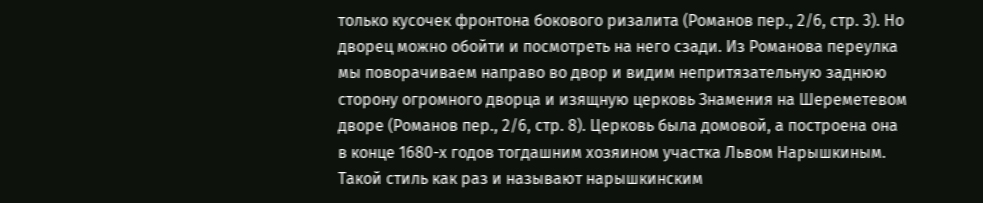только кусочек фронтона бокового ризалита (Романов пер., 2/6, стр. 3). Но дворец можно обойти и посмотреть на него сзади. Из Романова переулка мы поворачиваем направо во двор и видим непритязательную заднюю сторону огромного дворца и изящную церковь Знамения на Шереметевом дворе (Романов пер., 2/6, стр. 8). Церковь была домовой, а построена она в конце 1680-х годов тогдашним хозяином участка Львом Нарышкиным. Такой стиль как раз и называют нарышкинским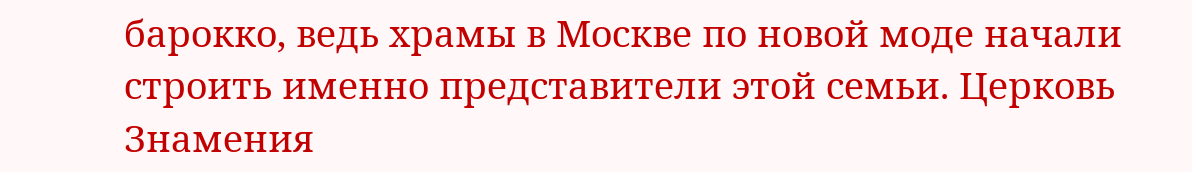барокко, ведь храмы в Москве по новой моде начали строить именно представители этой семьи. Церковь Знамения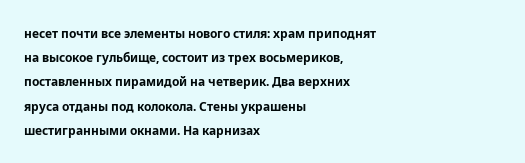несет почти все элементы нового стиля: храм приподнят на высокое гульбище, состоит из трех восьмериков, поставленных пирамидой на четверик. Два верхних яруса отданы под колокола. Стены украшены шестигранными окнами. На карнизах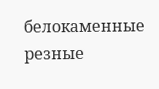белокаменные резные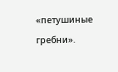«петушиные гребни».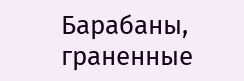Барабаны, граненные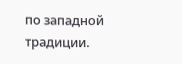по западной традиции.